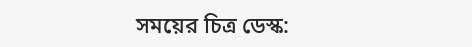সময়ের চিত্র ডেস্ক: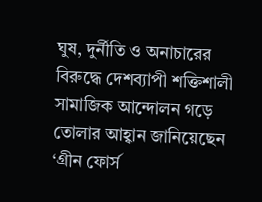ঘুষ, দুর্নীতি ও অনাচারের বিরুদ্ধে দেশব্যাপী শক্তিশালী সামাজিক আন্দোলন গড়ে তোলার আহ্বান জানিয়েছেন ‘গ্রীন ফোর্স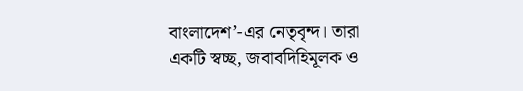বাংলাদেশ’-এর নেতৃবৃন্দ। তারা একটি স্বচ্ছ, জবাবদিহিমূলক ও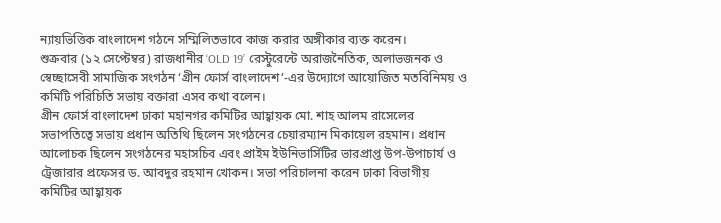ন্যায়ভিত্তিক বাংলাদেশ গঠনে সম্মিলিতভাবে কাজ করার অঙ্গীকার ব্যক্ত করেন।
শুক্রবার (১২ সেপ্টেম্বর) রাজধানীর ‘OLD 19’ রেস্টুরেন্টে অরাজনৈতিক, অলাভজনক ও স্বেচ্ছাসেবী সামাজিক সংগঠন ‘গ্রীন ফোর্স বাংলাদেশ’-এর উদ্যোগে আয়োজিত মতবিনিময় ও কমিটি পরিচিতি সভায় বক্তারা এসব কথা বলেন।
গ্রীন ফোর্স বাংলাদেশ ঢাকা মহানগর কমিটির আহ্বায়ক মো. শাহ আলম রাসেলের সভাপতিত্বে সভায় প্রধান অতিথি ছিলেন সংগঠনের চেয়ারম্যান মিকায়েল রহমান। প্রধান আলোচক ছিলেন সংগঠনের মহাসচিব এবং প্রাইম ইউনিভার্সিটির ভারপ্রাপ্ত উপ-উপাচার্য ও ট্রেজারার প্রফেসর ড. আবদুর রহমান খোকন। সভা পরিচালনা করেন ঢাকা বিভাগীয় কমিটির আহ্বায়ক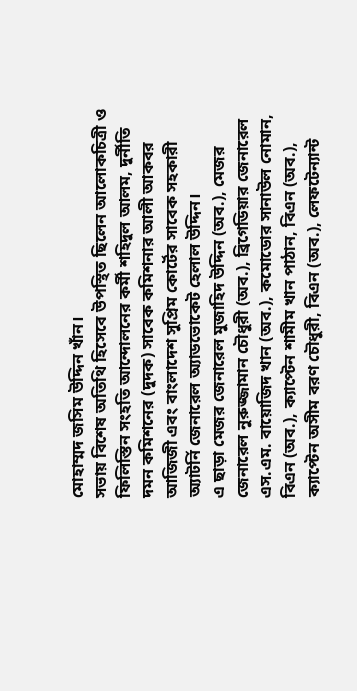মোহাম্মদ জসিম উদ্দিন খাঁন।
সভায় বিশেষ অতিথি হিসেবে উপস্থিত ছিলেন আলোকচিত্রী ও ফিলিস্তিন সংহতি আন্দোলনের কর্মী শহিদুল আলম, দুর্নীতি দমন কমিশনের (দুদক) সাবেক কমিশনার আলী আকবর আজিজী এবং বাংলাদেশ সুপ্রিম কোর্টের সাবেক সহকারী অ্যাটর্নি জেনারেল অ্যাডভোকেট হেলাল উদ্দিন।
এ ছাড়া মেজর জেনারেল মুজাহিদ উদ্দিন (অব.), মেজর জেনারেল নুরুজ্জামান চৌধুরী (অব.), ব্রিগেডিয়ার জেনারেল এস.এম. বায়োজিদ খান (অব.), কমোডোর সানাউল নোমান, বিএন (অব.), ক্যাপ্টেন শামীম খান পাঠান, বিএন (অব.), ক্যাপ্টেন অসীম বরণ চৌধুরী, বিএন (অব.), লেফটেন্যান্ট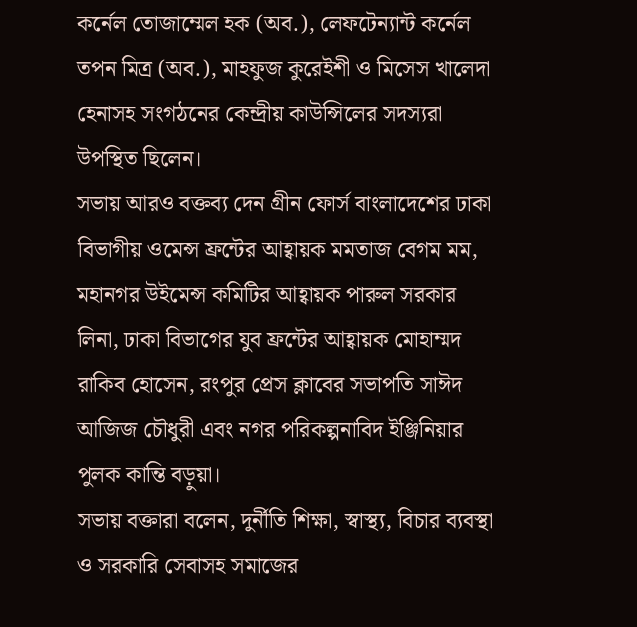কর্নেল তোজাম্মেল হক (অব.), লেফটেন্যান্ট কর্নেল তপন মিত্র (অব.), মাহফুজ কুরেইশী ও মিসেস খালেদা হেনাসহ সংগঠনের কেন্দ্রীয় কাউন্সিলের সদস্যরা উপস্থিত ছিলেন।
সভায় আরও বক্তব্য দেন গ্রীন ফোর্স বাংলাদেশের ঢাকা বিভাগীয় ওমেন্স ফ্রন্টের আহ্বায়ক মমতাজ বেগম মম, মহানগর উইমেন্স কমিটির আহ্বায়ক পারুল সরকার লিনা, ঢাকা বিভাগের যুব ফ্রন্টের আহ্বায়ক মোহাম্মদ রাকিব হোসেন, রংপুর প্রেস ক্লাবের সভাপতি সাঈদ আজিজ চৌধুরী এবং নগর পরিকল্পনাবিদ ইঞ্জিনিয়ার পুলক কান্তি বড়ুয়া।
সভায় বক্তারা বলেন, দুর্নীতি শিক্ষা, স্বাস্থ্য, বিচার ব্যবস্থা ও সরকারি সেবাসহ সমাজের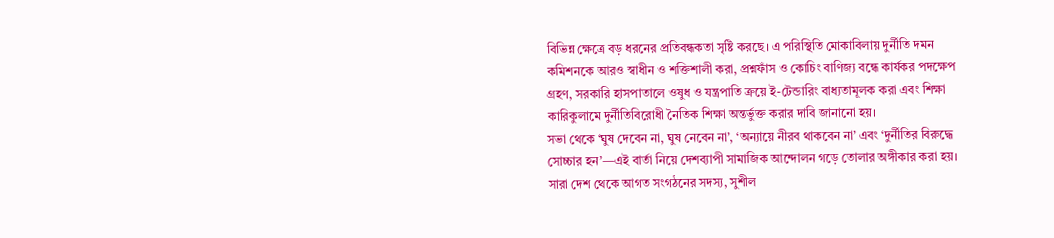বিভিন্ন ক্ষেত্রে বড় ধরনের প্রতিবন্ধকতা সৃষ্টি করছে। এ পরিস্থিতি মোকাবিলায় দুর্নীতি দমন কমিশনকে আরও স্বাধীন ও শক্তিশালী করা, প্রশ্নফাঁস ও কোচিং বাণিজ্য বন্ধে কার্যকর পদক্ষেপ গ্রহণ, সরকারি হাসপাতালে ওষুধ ও যন্ত্রপাতি ক্রয়ে ই-টেন্ডারিং বাধ্যতামূলক করা এবং শিক্ষা কারিকুলামে দুর্নীতিবিরোধী নৈতিক শিক্ষা অন্তর্ভুক্ত করার দাবি জানানো হয়।
সভা থেকে ‘ঘুষ দেবেন না, ঘুষ নেবেন না’, ‘অন্যায়ে নীরব থাকবেন না’ এবং ‘দুর্নীতির বিরুদ্ধে সোচ্চার হন’—এই বার্তা নিয়ে দেশব্যাপী সামাজিক আন্দোলন গড়ে তোলার অঙ্গীকার করা হয়।
সারা দেশ থেকে আগত সংগঠনের সদস্য, সুশীল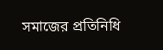সমাজের প্রতিনিধি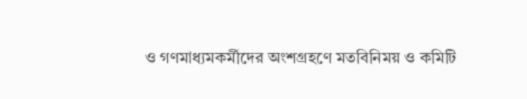ও গণমাধ্যমকর্মীদের অংশগ্রহণে মতবিনিময় ও কমিটি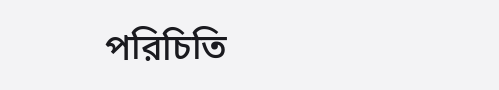পরিচিতি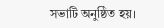সভাটি অনুষ্ঠিত হয়।